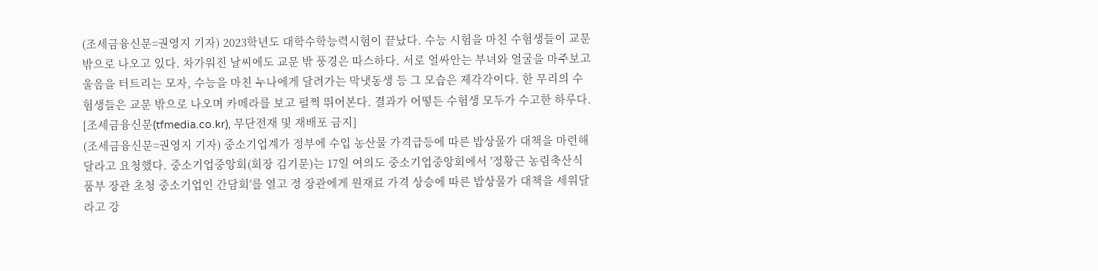(조세금융신문=권영지 기자) 2023학년도 대학수학능력시험이 끝났다. 수능 시험을 마친 수험생들이 교문 밖으로 나오고 있다. 차가워진 날씨에도 교문 밖 풍경은 따스하다. 서로 얼싸안는 부녀와 얼굴을 마주보고 울음을 터트리는 모자, 수능을 마친 누나에게 달려가는 막냇동생 등 그 모습은 제각각이다. 한 무리의 수험생들은 교문 밖으로 나오며 카메라를 보고 펄쩍 뛰어본다. 결과가 어떻든 수험생 모두가 수고한 하루다. [조세금융신문(tfmedia.co.kr), 무단전재 및 재배포 금지]
(조세금융신문=권영지 기자) 중소기업계가 정부에 수입 농산물 가격급등에 따른 밥상물가 대책을 마련해달라고 요청했다. 중소기업중앙회(회장 김기문)는 17일 여의도 중소기업중앙회에서 '정황근 농림축산식품부 장관 초청 중소기업인 간담회'를 열고 정 장관에게 원재료 가격 상승에 따른 밥상물가 대책을 세워달라고 강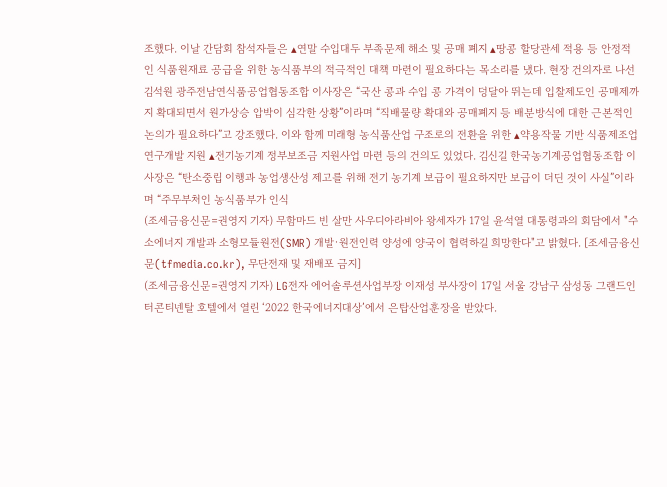조했다. 이날 간담회 참석자들은 ▴연말 수입대두 부족문제 해소 및 공매 폐지 ▴땅콩 할당관세 적용 등 안정적인 식품원재료 공급을 위한 농식품부의 적극적인 대책 마련이 필요하다는 목소리를 냈다. 현장 건의자로 나선 김석원 광주전남연식품공업협동조합 이사장은 “국산 콩과 수입 콩 가격이 덩달아 뛰는데 입찰제도인 공매제까지 확대되면서 원가상승 압박이 심각한 상황”이라며 “직배물량 확대와 공매폐지 등 배분방식에 대한 근본적인 논의가 필요하다”고 강조했다. 이와 함께 미래형 농식품산업 구조로의 전환을 위한 ▴약용작물 기반 식품제조업 연구개발 지원 ▴전기농기계 정부보조금 지원사업 마련 등의 건의도 있었다. 김신길 한국농기계공업협동조합 이사장은 “탄소중립 이행과 농업생산성 제고를 위해 전기 농기계 보급이 필요하지만 보급이 더딘 것이 사실”이라며 “주무부처인 농식품부가 인식
(조세금융신문=권영지 기자) 무함마드 빈 살만 사우디아라비아 왕세자가 17일 윤석열 대통령과의 회담에서 "수소에너지 개발과 소형모듈원전(SMR) 개발·원전인력 양성에 양국이 협력하길 희망한다"고 밝혔다. [조세금융신문(tfmedia.co.kr), 무단전재 및 재배포 금지]
(조세금융신문=권영지 기자) LG전자 에어솔루션사업부장 이재성 부사장이 17일 서울 강남구 삼성동 그랜드인터콘티넨탈 호텔에서 열린 ‘2022 한국에너지대상’에서 은탑산업훈장을 받았다.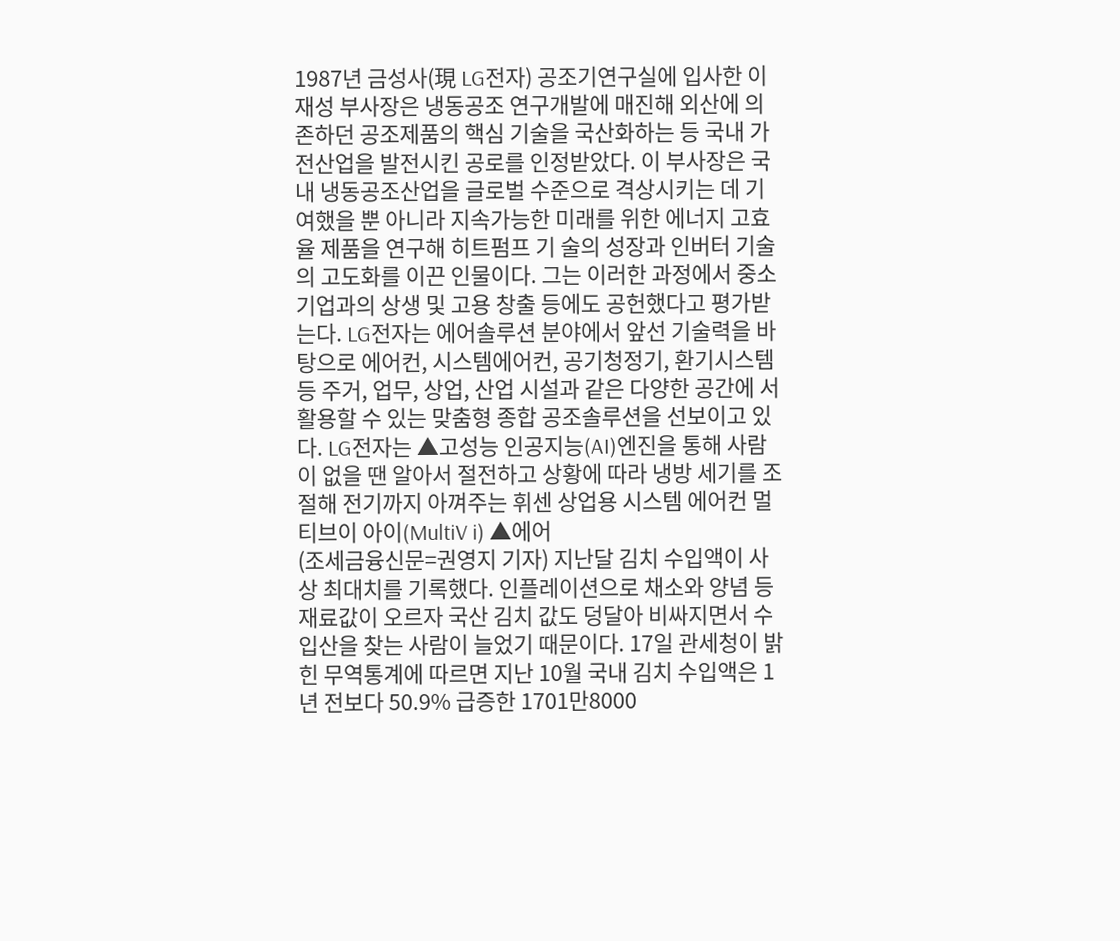1987년 금성사(現 LG전자) 공조기연구실에 입사한 이재성 부사장은 냉동공조 연구개발에 매진해 외산에 의존하던 공조제품의 핵심 기술을 국산화하는 등 국내 가전산업을 발전시킨 공로를 인정받았다. 이 부사장은 국내 냉동공조산업을 글로벌 수준으로 격상시키는 데 기여했을 뿐 아니라 지속가능한 미래를 위한 에너지 고효율 제품을 연구해 히트펌프 기 술의 성장과 인버터 기술의 고도화를 이끈 인물이다. 그는 이러한 과정에서 중소기업과의 상생 및 고용 창출 등에도 공헌했다고 평가받는다. LG전자는 에어솔루션 분야에서 앞선 기술력을 바탕으로 에어컨, 시스템에어컨, 공기청정기, 환기시스템 등 주거, 업무, 상업, 산업 시설과 같은 다양한 공간에 서 활용할 수 있는 맞춤형 종합 공조솔루션을 선보이고 있다. LG전자는 ▲고성능 인공지능(AI)엔진을 통해 사람이 없을 땐 알아서 절전하고 상황에 따라 냉방 세기를 조절해 전기까지 아껴주는 휘센 상업용 시스템 에어컨 멀티브이 아이(MultiV i) ▲에어
(조세금융신문=권영지 기자) 지난달 김치 수입액이 사상 최대치를 기록했다. 인플레이션으로 채소와 양념 등 재료값이 오르자 국산 김치 값도 덩달아 비싸지면서 수입산을 찾는 사람이 늘었기 때문이다. 17일 관세청이 밝힌 무역통계에 따르면 지난 10월 국내 김치 수입액은 1년 전보다 50.9% 급증한 1701만8000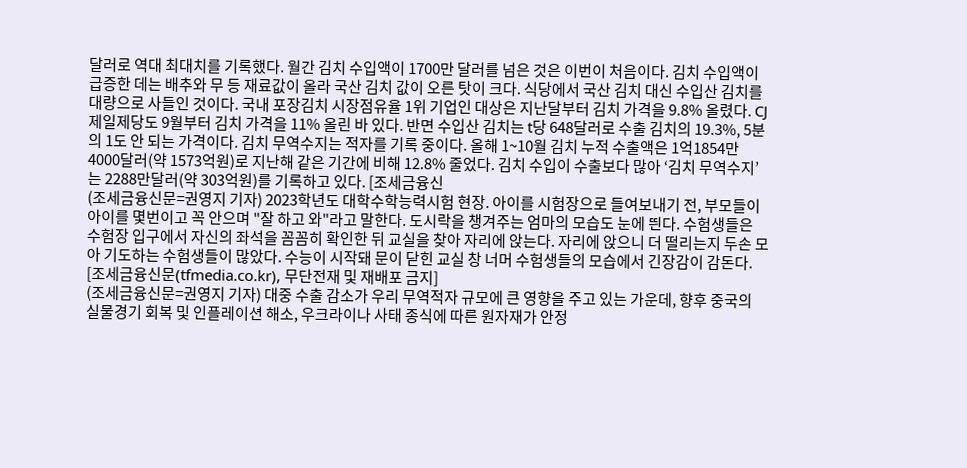달러로 역대 최대치를 기록했다. 월간 김치 수입액이 1700만 달러를 넘은 것은 이번이 처음이다. 김치 수입액이 급증한 데는 배추와 무 등 재료값이 올라 국산 김치 값이 오른 탓이 크다. 식당에서 국산 김치 대신 수입산 김치를 대량으로 사들인 것이다. 국내 포장김치 시장점유율 1위 기업인 대상은 지난달부터 김치 가격을 9.8% 올렸다. CJ제일제당도 9월부터 김치 가격을 11% 올린 바 있다. 반면 수입산 김치는 t당 648달러로 수출 김치의 19.3%, 5분의 1도 안 되는 가격이다. 김치 무역수지는 적자를 기록 중이다. 올해 1~10월 김치 누적 수출액은 1억1854만4000달러(약 1573억원)로 지난해 같은 기간에 비해 12.8% 줄었다. 김치 수입이 수출보다 많아 ‘김치 무역수지’는 2288만달러(약 303억원)를 기록하고 있다. [조세금융신
(조세금융신문=권영지 기자) 2023학년도 대학수학능력시험 현장. 아이를 시험장으로 들여보내기 전, 부모들이 아이를 몇번이고 꼭 안으며 "잘 하고 와"라고 말한다. 도시락을 챙겨주는 엄마의 모습도 눈에 띈다. 수험생들은 수험장 입구에서 자신의 좌석을 꼼꼼히 확인한 뒤 교실을 찾아 자리에 앉는다. 자리에 앉으니 더 떨리는지 두손 모아 기도하는 수험생들이 많았다. 수능이 시작돼 문이 닫힌 교실 창 너머 수험생들의 모습에서 긴장감이 감돈다. [조세금융신문(tfmedia.co.kr), 무단전재 및 재배포 금지]
(조세금융신문=권영지 기자) 대중 수출 감소가 우리 무역적자 규모에 큰 영향을 주고 있는 가운데, 향후 중국의 실물경기 회복 및 인플레이션 해소, 우크라이나 사태 종식에 따른 원자재가 안정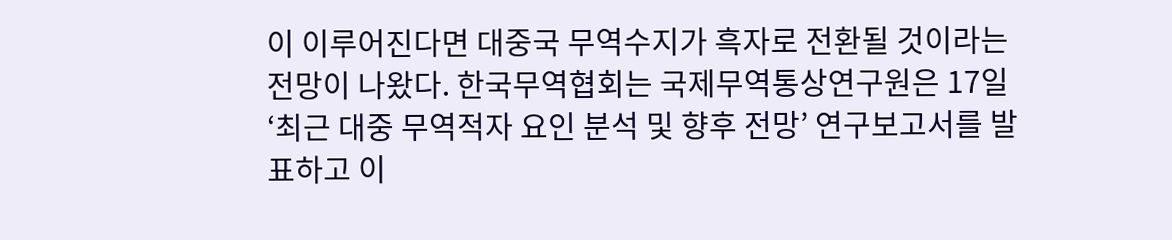이 이루어진다면 대중국 무역수지가 흑자로 전환될 것이라는 전망이 나왔다. 한국무역협회는 국제무역통상연구원은 17일 ‘최근 대중 무역적자 요인 분석 및 향후 전망’ 연구보고서를 발표하고 이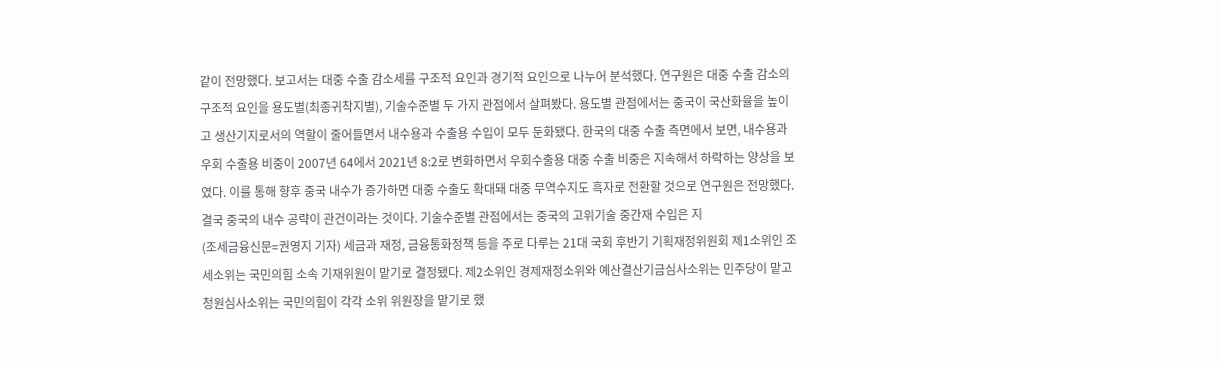같이 전망했다. 보고서는 대중 수출 감소세를 구조적 요인과 경기적 요인으로 나누어 분석했다. 연구원은 대중 수출 감소의 구조적 요인을 용도별(최종귀착지별), 기술수준별 두 가지 관점에서 살펴봤다. 용도별 관점에서는 중국이 국산화율을 높이고 생산기지로서의 역할이 줄어들면서 내수용과 수출용 수입이 모두 둔화됐다. 한국의 대중 수출 측면에서 보면, 내수용과 우회 수출용 비중이 2007년 64에서 2021년 8:2로 변화하면서 우회수출용 대중 수출 비중은 지속해서 하락하는 양상을 보였다. 이를 통해 향후 중국 내수가 증가하면 대중 수출도 확대돼 대중 무역수지도 흑자로 전환할 것으로 연구원은 전망했다. 결국 중국의 내수 공략이 관건이라는 것이다. 기술수준별 관점에서는 중국의 고위기술 중간재 수입은 지
(조세금융신문=권영지 기자) 세금과 재정, 금융통화정책 등을 주로 다루는 21대 국회 후반기 기획재정위원회 제1소위인 조세소위는 국민의힘 소속 기재위원이 맡기로 결정됐다. 제2소위인 경제재정소위와 예산결산기금심사소위는 민주당이 맡고 청원심사소위는 국민의힘이 각각 소위 위원장을 맡기로 했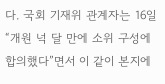다. 국회 기재위 관계자는 16일 “개원 넉 달 만에 소위 구성에 합의했다”면서 이 같이 본지에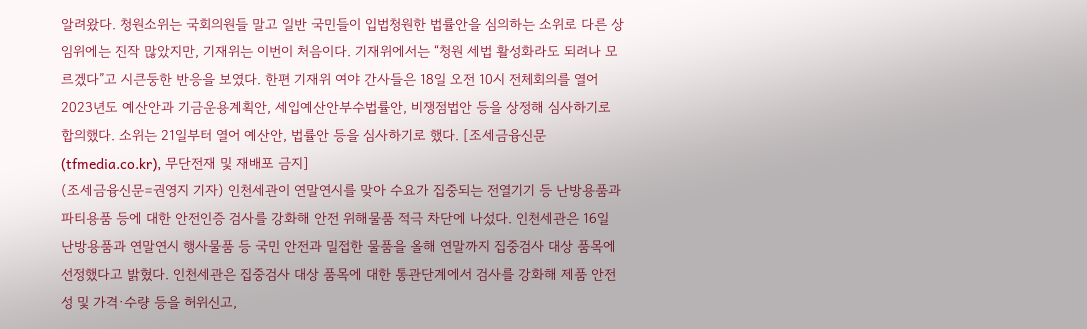알려왔다. 청원소위는 국회의원들 말고 일반 국민들이 입법청원한 법률안을 심의하는 소위로 다른 상임위에는 진작 많았지만, 기재위는 이번이 처음이다. 기재위에서는 “청원 세법 활성화라도 되려나 모르겠다”고 시큰둥한 반응을 보였다. 한편 기재위 여야 간사들은 18일 오전 10시 전체회의를 열어 2023년도 예산안과 기금운용계획안, 세입예산안부수법률안, 비쟁점법안 등을 상정해 심사하기로 합의했다. 소위는 21일부터 열어 예산안, 법률안 등을 심사하기로 했다. [조세금융신문(tfmedia.co.kr), 무단전재 및 재배포 금지]
(조세금융신문=권영지 기자) 인천세관이 연말연시를 맞아 수요가 집중되는 전열기기 등 난방용품과 파티용품 등에 대한 안전인증 검사를 강화해 안전 위해물품 적극 차단에 나섰다. 인천세관은 16일 난방용품과 연말연시 행사물품 등 국민 안전과 밀접한 물품을 올해 연말까지 집중검사 대상 품목에 선정했다고 밝혔다. 인천세관은 집중검사 대상 품목에 대한 통관단계에서 검사를 강화해 제품 안전성 및 가격·수량 등을 허위신고,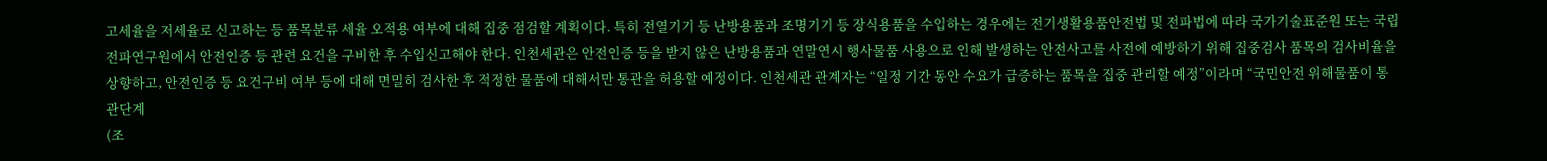고세율을 저세율로 신고하는 등 품목분류 세율 오적용 여부에 대해 집중 점검할 계획이다. 특히 전열기기 등 난방용품과 조명기기 등 장식용품을 수입하는 경우에는 전기생활용품안전법 및 전파법에 따라 국가기술표준원 또는 국립전파연구원에서 안전인증 등 관련 요건을 구비한 후 수입신고해야 한다. 인천세관은 안전인증 등을 받지 않은 난방용품과 연말연시 행사물품 사용으로 인해 발생하는 안전사고를 사전에 예방하기 위해 집중검사 품목의 검사비율을 상향하고, 안전인증 등 요건구비 여부 등에 대해 면밀히 검사한 후 적정한 물품에 대해서만 통관을 허용할 예정이다. 인천세관 관계자는 “일정 기간 동안 수요가 급증하는 품목을 집중 관리할 예정”이라며 “국민안전 위해물품이 통관단계
(조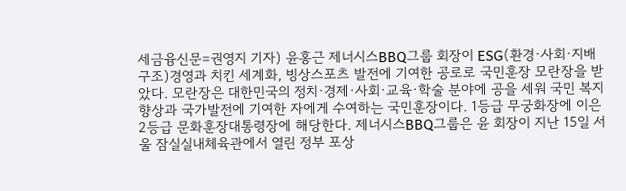세금융신문=권영지 기자) 윤홍근 제너시스BBQ그룹 회장이 ESG(환경·사회·지배구조)경영과 치킨 세계화, 빙상스포츠 발전에 기여한 공로로 국민훈장 모란장을 받았다. 모란장은 대한민국의 정치·경제·사회·교육·학술 분야에 공을 세워 국민 복지향상과 국가발전에 기여한 자에게 수여하는 국민훈장이다. 1등급 무궁화장에 이은 2등급 문화훈장대통령장에 해당한다. 제너시스BBQ그룹은 윤 회장이 지난 15일 서울 잠실실내체육관에서 열린 정부 포상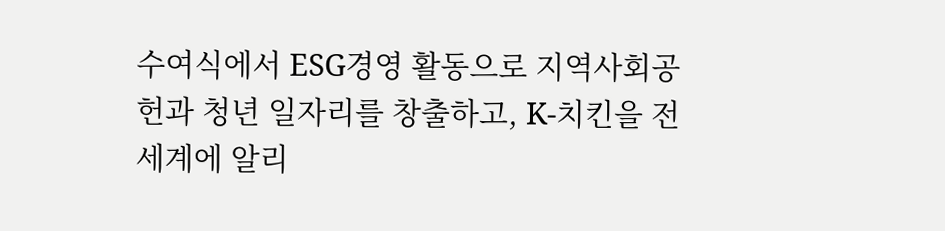수여식에서 ESG경영 활동으로 지역사회공헌과 청년 일자리를 창출하고, K-치킨을 전 세계에 알리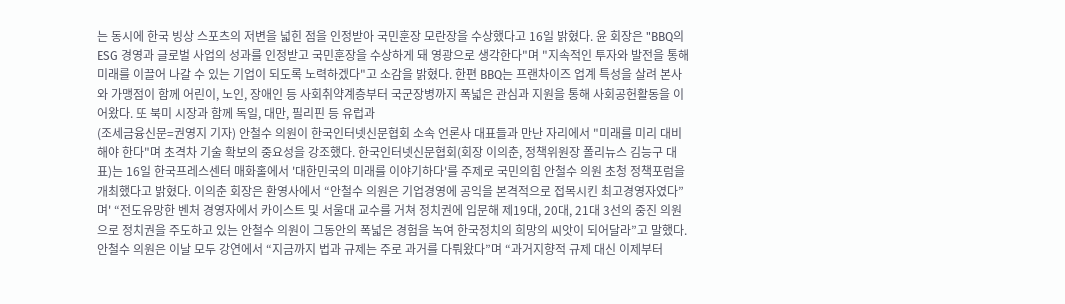는 동시에 한국 빙상 스포츠의 저변을 넓힌 점을 인정받아 국민훈장 모란장을 수상했다고 16일 밝혔다. 윤 회장은 "BBQ의 ESG 경영과 글로벌 사업의 성과를 인정받고 국민훈장을 수상하게 돼 영광으로 생각한다"며 "지속적인 투자와 발전을 통해 미래를 이끌어 나갈 수 있는 기업이 되도록 노력하겠다"고 소감을 밝혔다. 한편 BBQ는 프랜차이즈 업계 특성을 살려 본사와 가맹점이 함께 어린이, 노인, 장애인 등 사회취약계층부터 국군장병까지 폭넓은 관심과 지원을 통해 사회공헌활동을 이어왔다. 또 북미 시장과 함께 독일, 대만, 필리핀 등 유럽과
(조세금융신문=권영지 기자) 안철수 의원이 한국인터넷신문협회 소속 언론사 대표들과 만난 자리에서 "미래를 미리 대비해야 한다"며 초격차 기술 확보의 중요성을 강조했다. 한국인터넷신문협회(회장 이의춘, 정책위원장 폴리뉴스 김능구 대표)는 16일 한국프레스센터 매화홀에서 '대한민국의 미래를 이야기하다'를 주제로 국민의힘 안철수 의원 초청 정책포럼을 개최했다고 밝혔다. 이의춘 회장은 환영사에서 “안철수 의원은 기업경영에 공익을 본격적으로 접목시킨 최고경영자였다”며' “전도유망한 벤처 경영자에서 카이스트 및 서울대 교수를 거쳐 정치권에 입문해 제19대, 20대, 21대 3선의 중진 의원으로 정치권을 주도하고 있는 안철수 의원이 그동안의 폭넓은 경험을 녹여 한국정치의 희망의 씨앗이 되어달라”고 말했다. 안철수 의원은 이날 모두 강연에서 “지금까지 법과 규제는 주로 과거를 다뤄왔다”며 “과거지향적 규제 대신 이제부터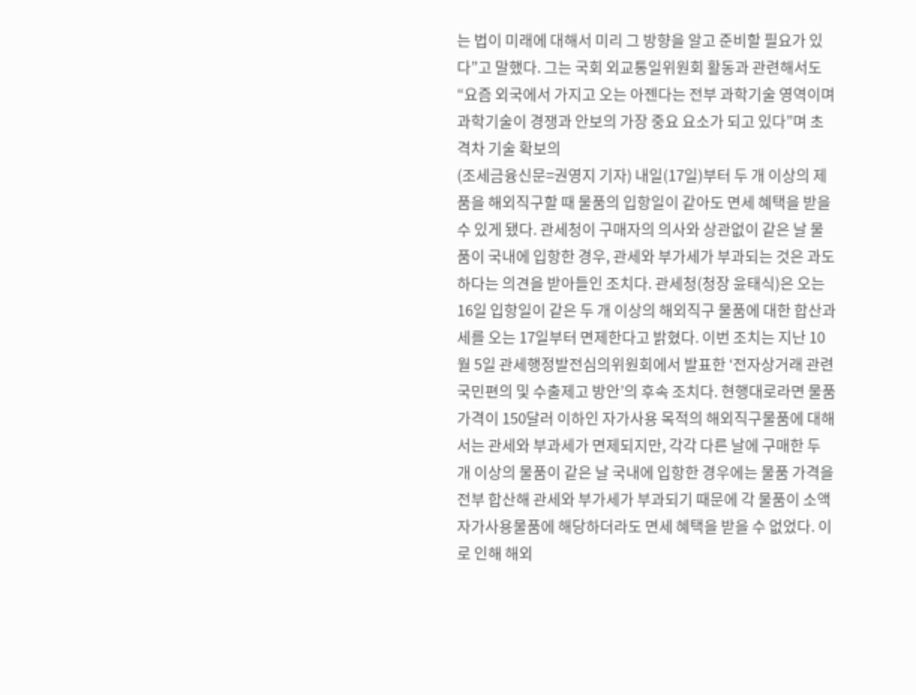는 법이 미래에 대해서 미리 그 방향을 알고 준비할 필요가 있다”고 말했다. 그는 국회 외교통일위원회 활동과 관련해서도 “요즘 외국에서 가지고 오는 아젠다는 전부 과학기술 영역이며 과학기술이 경쟁과 안보의 가장 중요 요소가 되고 있다”며 초격차 기술 확보의
(조세금융신문=권영지 기자) 내일(17일)부터 두 개 이상의 제품을 해외직구할 때 물품의 입항일이 같아도 면세 혜택을 받을 수 있게 됐다. 관세청이 구매자의 의사와 상관없이 같은 날 물품이 국내에 입항한 경우, 관세와 부가세가 부과되는 것은 과도하다는 의견을 받아들인 조치다. 관세청(청장 윤태식)은 오는 16일 입항일이 같은 두 개 이상의 해외직구 물품에 대한 합산과세를 오는 17일부터 면제한다고 밝혔다. 이번 조치는 지난 10월 5일 관세행정발전심의위원회에서 발표한 ‘전자상거래 관련 국민편의 및 수출제고 방안’의 후속 조치다. 현행대로라면 물품가격이 150달러 이하인 자가사용 목적의 해외직구물품에 대해서는 관세와 부과세가 면제되지만, 각각 다른 날에 구매한 두 개 이상의 물품이 같은 날 국내에 입항한 경우에는 물품 가격을 전부 합산해 관세와 부가세가 부과되기 때문에 각 물품이 소액 자가사용물품에 해당하더라도 면세 혜택을 받을 수 없었다. 이로 인해 해외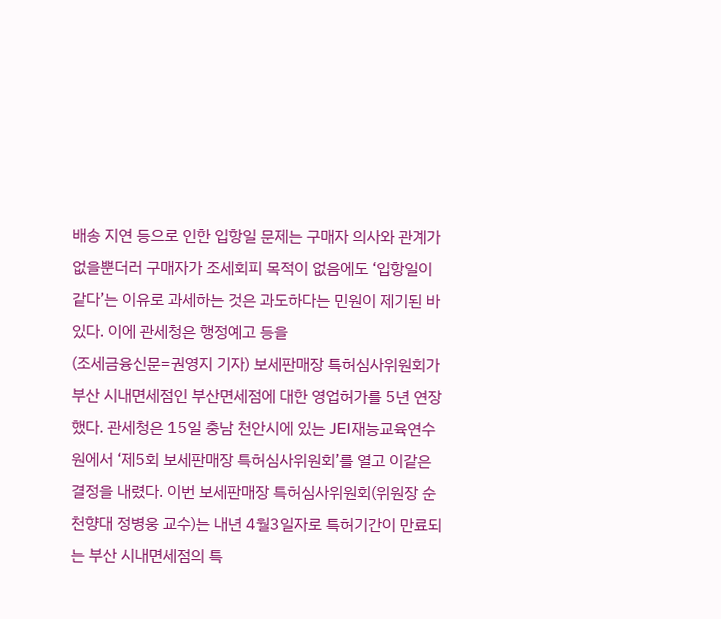배송 지연 등으로 인한 입항일 문제는 구매자 의사와 관계가 없을뿐더러 구매자가 조세회피 목적이 없음에도 ‘입항일이 같다’는 이유로 과세하는 것은 과도하다는 민원이 제기된 바 있다. 이에 관세청은 행정예고 등을
(조세금융신문=권영지 기자) 보세판매장 특허심사위원회가 부산 시내면세점인 부산면세점에 대한 영업허가를 5년 연장했다. 관세청은 15일 충남 천안시에 있는 JEI재능교육연수원에서 ‘제5회 보세판매장 특허심사위원회’를 열고 이같은 결정을 내렸다. 이번 보세판매장 특허심사위원회(위원장 순천향대 정병웅 교수)는 내년 4월3일자로 특허기간이 만료되는 부산 시내면세점의 특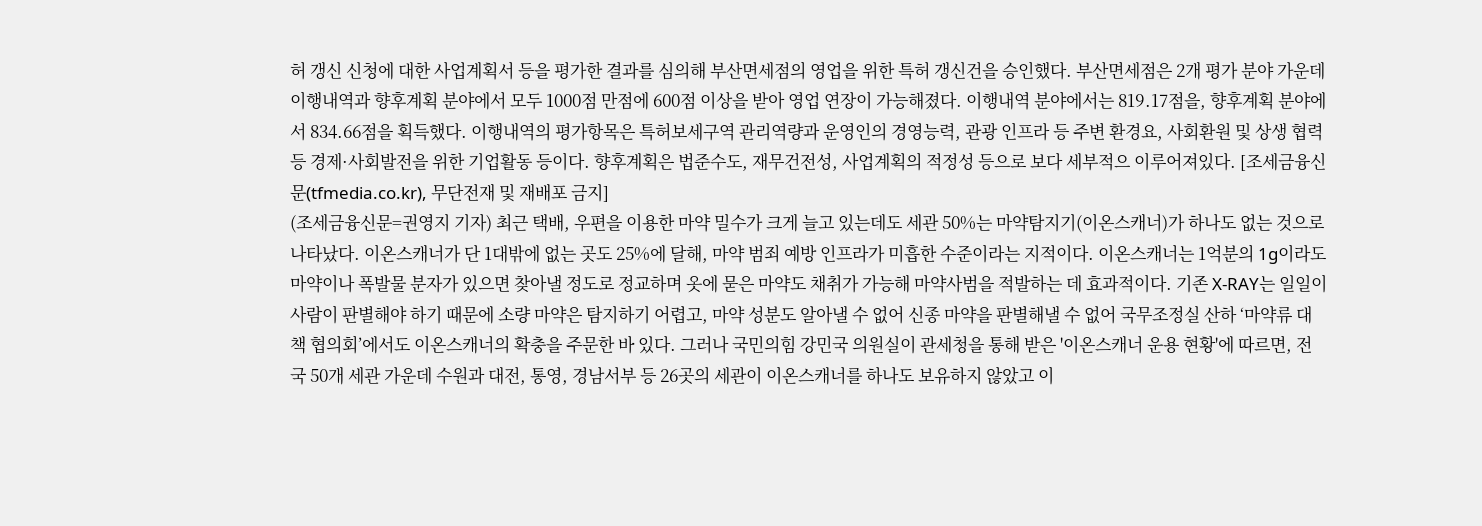허 갱신 신청에 대한 사업계획서 등을 평가한 결과를 심의해 부산면세점의 영업을 위한 특허 갱신건을 승인했다. 부산면세점은 2개 평가 분야 가운데 이행내역과 향후계획 분야에서 모두 1000점 만점에 600점 이상을 받아 영업 연장이 가능해졌다. 이행내역 분야에서는 819.17점을, 향후계획 분야에서 834.66점을 획득했다. 이행내역의 평가항목은 특허보세구역 관리역량과 운영인의 경영능력, 관광 인프라 등 주변 환경요, 사회환원 및 상생 협력 등 경제·사회발전을 위한 기업활동 등이다. 향후계획은 법준수도, 재무건전성, 사업계획의 적정성 등으로 보다 세부적으 이루어져있다. [조세금융신문(tfmedia.co.kr), 무단전재 및 재배포 금지]
(조세금융신문=권영지 기자) 최근 택배, 우편을 이용한 마약 밀수가 크게 늘고 있는데도 세관 50%는 마약탐지기(이온스캐너)가 하나도 없는 것으로 나타났다. 이온스캐너가 단 1대밖에 없는 곳도 25%에 달해, 마약 범죄 예방 인프라가 미흡한 수준이라는 지적이다. 이온스캐너는 1억분의 1g이라도 마약이나 폭발물 분자가 있으면 찾아낼 정도로 정교하며 옷에 묻은 마약도 채취가 가능해 마약사범을 적발하는 데 효과적이다. 기존 X-RAY는 일일이 사람이 판별해야 하기 때문에 소량 마약은 탐지하기 어렵고, 마약 성분도 알아낼 수 없어 신종 마약을 판별해낼 수 없어 국무조정실 산하 ‘마약류 대책 협의회’에서도 이온스캐너의 확충을 주문한 바 있다. 그러나 국민의힘 강민국 의원실이 관세청을 통해 받은 '이온스캐너 운용 현황'에 따르면, 전국 50개 세관 가운데 수원과 대전, 통영, 경남서부 등 26곳의 세관이 이온스캐너를 하나도 보유하지 않았고 이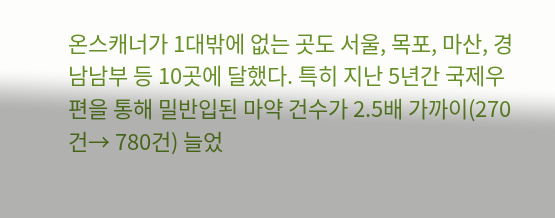온스캐너가 1대밖에 없는 곳도 서울, 목포, 마산, 경남남부 등 10곳에 달했다. 특히 지난 5년간 국제우편을 통해 밀반입된 마약 건수가 2.5배 가까이(270건→ 780건) 늘었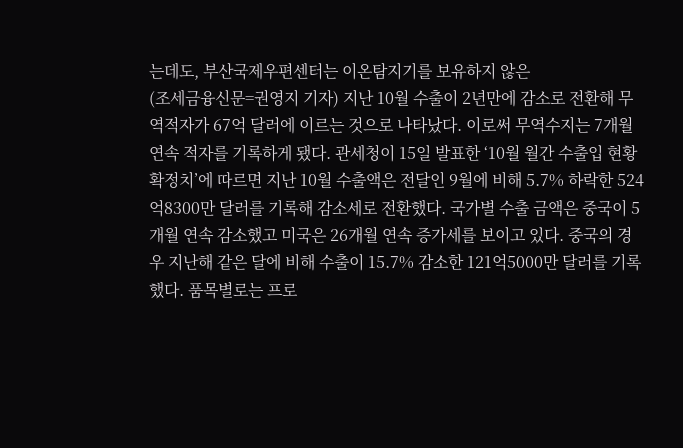는데도, 부산국제우편센터는 이온탐지기를 보유하지 않은
(조세금융신문=권영지 기자) 지난 10월 수출이 2년만에 감소로 전환해 무역적자가 67억 달러에 이르는 것으로 나타났다. 이로써 무역수지는 7개월 연속 적자를 기록하게 됐다. 관세청이 15일 발표한 ‘10월 월간 수출입 현황 확정치’에 따르면 지난 10월 수출액은 전달인 9월에 비해 5.7% 하락한 524억8300만 달러를 기록해 감소세로 전환했다. 국가별 수출 금액은 중국이 5개월 연속 감소했고 미국은 26개월 연속 증가세를 보이고 있다. 중국의 경우 지난해 같은 달에 비해 수출이 15.7% 감소한 121억5000만 달러를 기록했다. 품목별로는 프로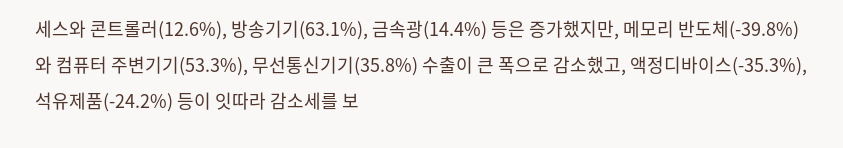세스와 콘트롤러(12.6%), 방송기기(63.1%), 금속광(14.4%) 등은 증가했지만, 메모리 반도체(-39.8%)와 컴퓨터 주변기기(53.3%), 무선통신기기(35.8%) 수출이 큰 폭으로 감소했고, 액정디바이스(-35.3%), 석유제품(-24.2%) 등이 잇따라 감소세를 보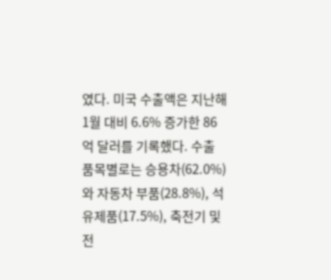였다. 미국 수출액은 지난해 1월 대비 6.6% 증가한 86억 달러를 기록했다. 수출 품목별로는 승용차(62.0%)와 자동차 부품(28.8%), 석유제품(17.5%), 축전기 및 전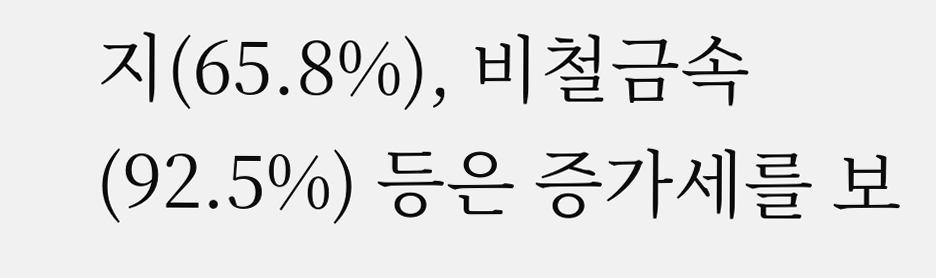지(65.8%), 비철금속(92.5%) 등은 증가세를 보